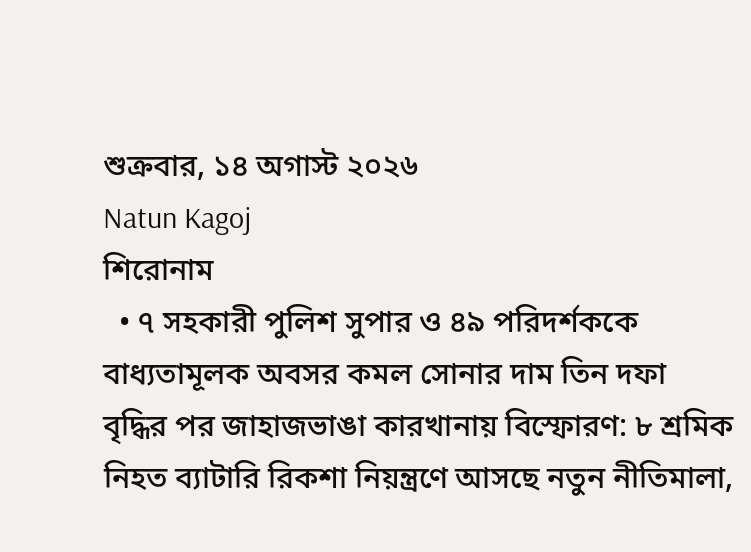শুক্রবার, ১৪ অগাস্ট ২০২৬
Natun Kagoj
শিরোনাম
  • ৭ সহকারী পুলিশ সুপার ও ৪৯ পরিদর্শককে বাধ্যতামূলক অবসর কমল সোনার দাম তিন দফা বৃদ্ধির পর জাহাজভাঙা কারখানায় বিস্ফোরণ: ৮ শ্রমিক নিহত ব্যাটারি রিকশা নিয়ন্ত্রণে আসছে নতুন নীতিমালা,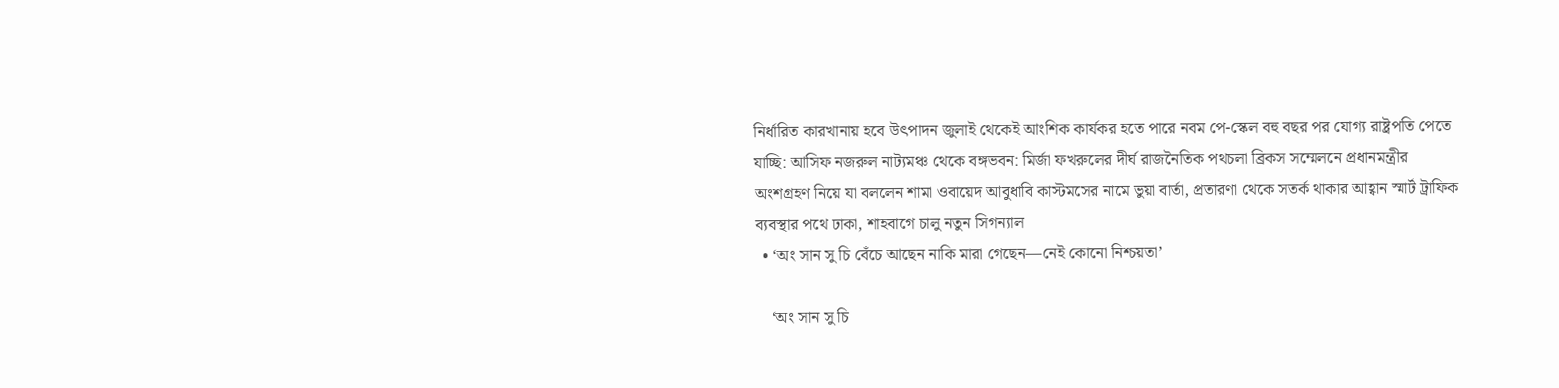নির্ধারিত কারখানায় হবে উৎপাদন জুলাই থেকেই আংশিক কার্যকর হতে পারে নবম পে-স্কেল বহু বছর পর যোগ্য রাষ্ট্রপতি পেতে যাচ্ছি: আসিফ নজরুল নাট্যমঞ্চ থেকে বঙ্গভবন: মির্জা ফখরুলের দীর্ঘ রাজনৈতিক পথচলা ব্রিকস সম্মেলনে প্রধানমন্ত্রীর অংশগ্রহণ নিয়ে যা বললেন শামা ওবায়েদ আবুধাবি কাস্টমসের নামে ভুয়া বার্তা, প্রতারণা থেকে সতর্ক থাকার আহ্বান স্মার্ট ট্রাফিক ব্যবস্থার পথে ঢাকা, শাহবাগে চালু নতুন সিগন্যাল
  • ‘অং সান সু চি বেঁচে আছেন নাকি মারা গেছেন—নেই কোনো নিশ্চয়তা’

    ‘অং সান সু চি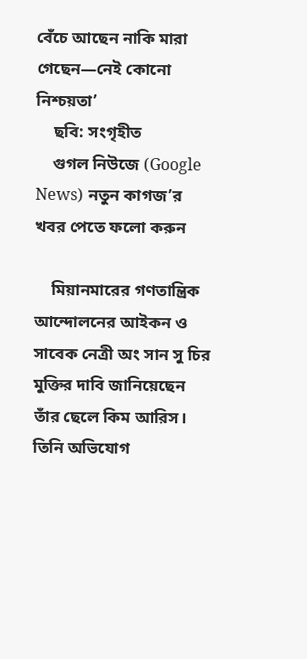বেঁচে আছেন নাকি মারা গেছেন—নেই কোনো নিশ্চয়তা’
    ছবি: সংগৃহীত
    গুগল নিউজে (Google News) নতুন কাগজ’র খবর পেতে ফলো করুন

    মিয়ানমারের গণতান্ত্রিক আন্দোলনের আইকন ও সাবেক নেত্রী অং সান সু চির মুক্তির দাবি জানিয়েছেন তাঁর ছেলে কিম আরিস। তিনি অভিযোগ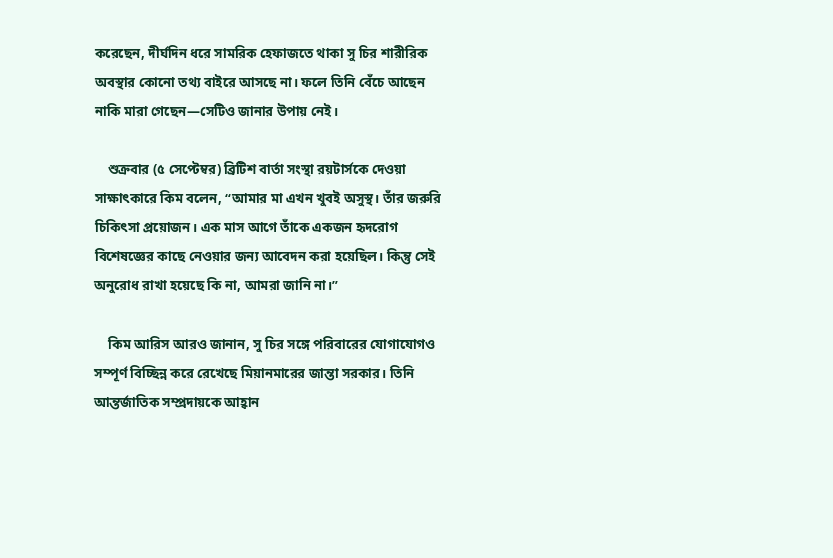করেছেন, দীর্ঘদিন ধরে সামরিক হেফাজতে থাকা সু চির শারীরিক অবস্থার কোনো তথ্য বাইরে আসছে না। ফলে তিনি বেঁচে আছেন নাকি মারা গেছেন—সেটিও জানার উপায় নেই।

    শুক্রবার (৫ সেপ্টেম্বর) ব্রিটিশ বার্তা সংস্থা রয়টার্সকে দেওয়া সাক্ষাৎকারে কিম বলেন, “আমার মা এখন খুবই অসুস্থ। তাঁর জরুরি চিকিৎসা প্রয়োজন। এক মাস আগে তাঁকে একজন হৃদরোগ বিশেষজ্ঞের কাছে নেওয়ার জন্য আবেদন করা হয়েছিল। কিন্তু সেই অনুরোধ রাখা হয়েছে কি না, আমরা জানি না।”

    কিম আরিস আরও জানান, সু চির সঙ্গে পরিবারের যোগাযোগও সম্পূর্ণ বিচ্ছিন্ন করে রেখেছে মিয়ানমারের জান্তা সরকার। তিনি আন্তর্জাতিক সম্প্রদায়কে আহ্বান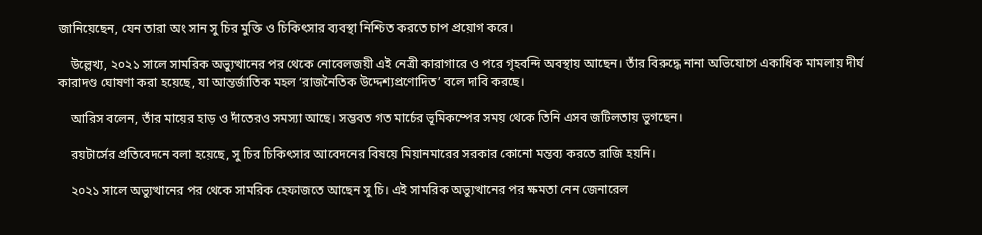জানিয়েছেন, যেন তারা অং সান সু চির মুক্তি ও চিকিৎসার ব্যবস্থা নিশ্চিত করতে চাপ প্রয়োগ করে।

    উল্লেখ্য, ২০২১ সালে সামরিক অভ্যুত্থানের পর থেকে নোবেলজয়ী এই নেত্রী কারাগারে ও পরে গৃহবন্দি অবস্থায় আছেন। তাঁর বিরুদ্ধে নানা অভিযোগে একাধিক মামলায় দীর্ঘ কারাদণ্ড ঘোষণা করা হয়েছে, যা আন্তর্জাতিক মহল ‘রাজনৈতিক উদ্দেশ্যপ্রণোদিত’ বলে দাবি করছে।

    আরিস বলেন, তাঁর মায়ের হাড় ও দাঁতেরও সমস্যা আছে। সম্ভবত গত মার্চের ভূমিকম্পের সময় থেকে তিনি এসব জটিলতায় ভুগছেন।

    রয়টার্সের প্রতিবেদনে বলা হয়েছে, সু চির চিকিৎসার আবেদনের বিষয়ে মিয়ানমারের সরকার কোনো মন্তব্য করতে রাজি হয়নি।

    ২০২১ সালে অভ্যুত্থানের পর থেকে সামরিক হেফাজতে আছেন সু চি। এই সামরিক অভ্যুত্থানের পর ক্ষমতা নেন জেনারেল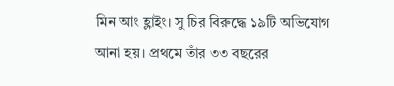মিন আং হ্লাইং। সু চির বিরুদ্ধে ১৯টি অভিযোগ আনা হয়। প্রথমে তাঁর ৩৩ বছরের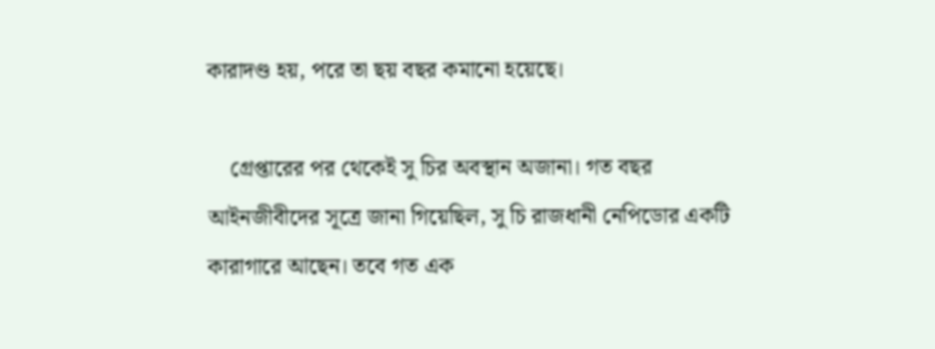কারাদণ্ড হয়, পরে তা ছয় বছর কমানো হয়েছে।

    গ্রেপ্তারের পর থেকেই সু চির অবস্থান অজানা। গত বছর আইনজীবীদের সূত্রে জানা গিয়েছিল, সু চি রাজধানী নেপিডোর একটি কারাগারে আছেন। তবে গত এক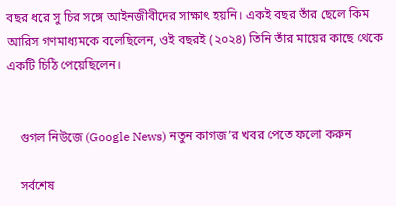বছর ধরে সু চির সঙ্গে আইনজীবীদের সাক্ষাৎ হয়নি। একই বছর তাঁর ছেলে কিম আরিস গণমাধ্যমকে বলেছিলেন, ওই বছরই (২০২৪) তিনি তাঁর মায়ের কাছে থেকে একটি চিঠি পেয়েছিলেন।


    গুগল নিউজে (Google News) নতুন কাগজ’র খবর পেতে ফলো করুন

    সর্বশেষ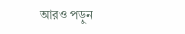আরও পড়ুন